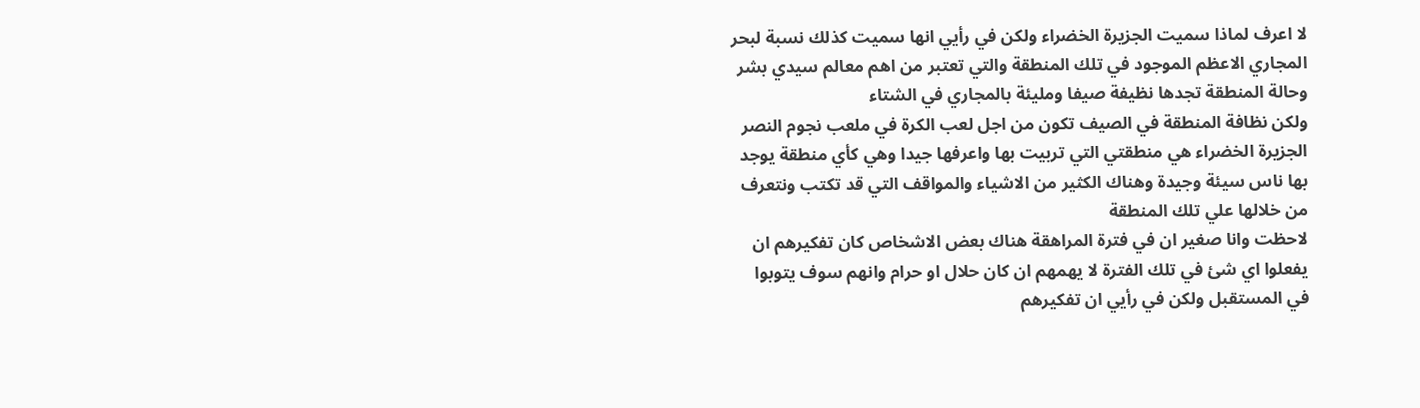لا اعرف لماذا سميت الجزيرة الخضراء ولكن في رأيي انها سميت كذلك نسبة لبحر المجاري الاعظم الموجود في تلك المنطقة والتي تعتبر من اهم معالم سيدي بشر وحالة المنطقة تجدها نظيفة صيفا ومليئة بالمجاري في الشتاء
ولكن نظافة المنطقة في الصيف تكون من اجل لعب الكرة في ملعب نجوم النصر
الجزيرة الخضراء هي منطقتي التي تربيت بها واعرفها جيدا وهي كأي منطقة يوجد بها ناس سيئة وجيدة وهناك الكثير من الاشياء والمواقف التي قد تكتب ونتعرف من خلالها علي تلك المنطقة
لاحظت وانا صغير ان في فترة المراهقة هناك بعض الاشخاص كان تفكيرهم ان يفعلوا اي شئ في تلك الفترة لا يهمهم ان كان حلال او حرام وانهم سوف يتوبوا في المستقبل ولكن في رأيي ان تفكيرهم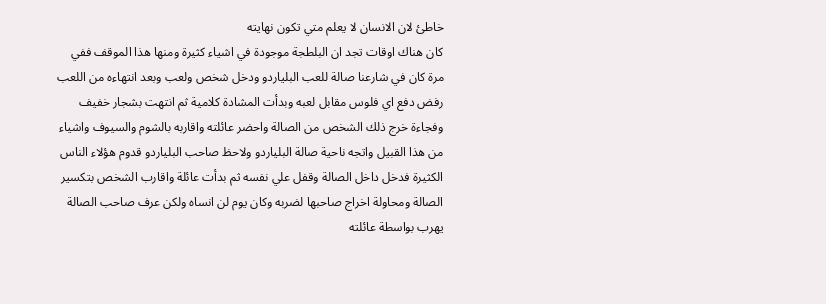خاطئ لان الانسان لا يعلم متي تكون نهايته
كان هناك اوقات تجد ان البلطجة موجودة في اشياء كثيرة ومنها هذا الموقف ففي مرة كان في شارعنا صالة للعب البلياردو ودخل شخص ولعب وبعد انتهاءه من اللعب رفض دفع اي فلوس مقابل لعبه وبدأت المشادة كلامية ثم انتهت بشجار خفيف وفجاءة خرج ذلك الشخص من الصالة واحضر عائلته واقاربه بالشوم والسيوف واشياء من هذا القبيل واتجه ناحية صالة البلياردو ولاحظ صاحب البلياردو قدوم هؤلاء الناس الكثيرة فدخل داخل الصالة وقفل علي نفسه ثم بدأت عائلة واقارب الشخص بتكسير الصالة ومحاولة اخراج صاحبها لضربه وكان يوم لن انساه ولكن عرف صاحب الصالة يهرب بواسطة عائلته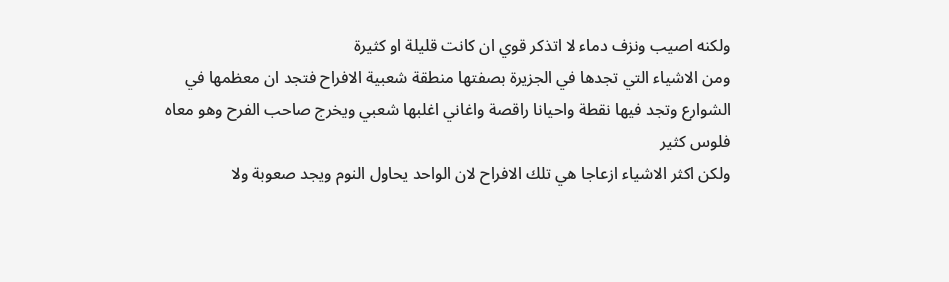ولكنه اصيب ونزف دماء لا اتذكر قوي ان كانت قليلة او كثيرة
ومن الاشياء التي تجدها في الجزيرة بصفتها منطقة شعبية الافراح فتجد ان معظمها في الشوارع وتجد فيها نقطة واحيانا راقصة واغاني اغلبها شعبي ويخرج صاحب الفرح وهو معاه فلوس كثير
ولكن اكثر الاشياء ازعاجا هي تلك الافراح لان الواحد يحاول النوم ويجد صعوبة ولا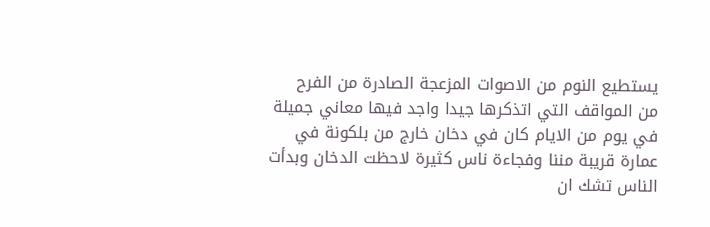يستطيع النوم من الاصوات المزعجة الصادرة من الفرح
من المواقف التي اتذكرها جيدا واجد فيها معاني جميلة
في يوم من الايام كان في دخان خارج من بلكونة في عمارة قريبة مننا وفجاءة ناس كثيرة لاحظت الدخان وبدأت الناس تشك ان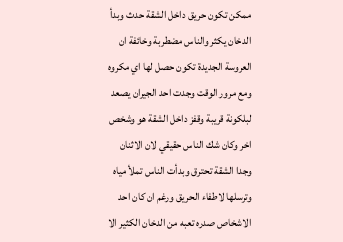ممكن تكون حريق داخل الشقة حدث وبدأ الدخان يكثر والناس مضطربة وخائفة ان العروسة الجديدة تكون حصل لها اي مكروه
ومع مرور الوقت وجدت احد الجيران يصعد لبلكونة قريبة وقفز داخل الشقة هو وشخص اخر وكان شك الناس حقيقي لان الاثنان وجدا الشقة تحترق وبدأت الناس تملأ مياه وترسلها لاطفاء الحريق ورغم ان كان احد الاشخاص صدره تعبه من الدخان الكثير الا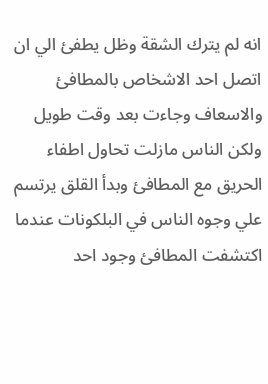انه لم يترك الشقة وظل يطفئ الي ان اتصل احد الاشخاص بالمطافئ والاسعاف وجاءت بعد وقت طويل ولكن الناس مازلت تحاول اطفاء الحريق مع المطافئ وبدأ القلق يرتسم علي وجوه الناس في البلكونات عندما اكتشفت المطافئ وجود احد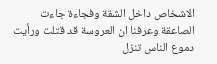الاشخاص داخل الشقة وفجاءة جاءت الصاعقة وعرفنا ان العروسة قد قتلت ورأيت دموع الناس تنزل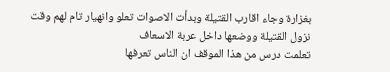بغزارة وجاء اقارب القتيلة وبدأت الاصوات تعلو وانهيار تام لهم وقت نزول القتيلة ووضعها داخل عربة الاسعاف
تعلمت درس من هذا الموقف ان الناس تعرفها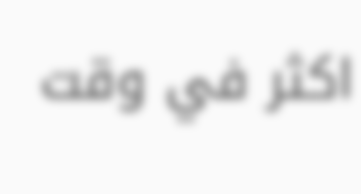اكثر في وقت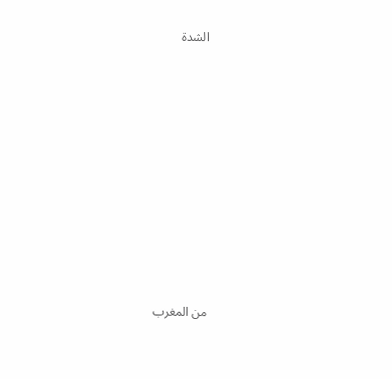الشدة












من المغرب